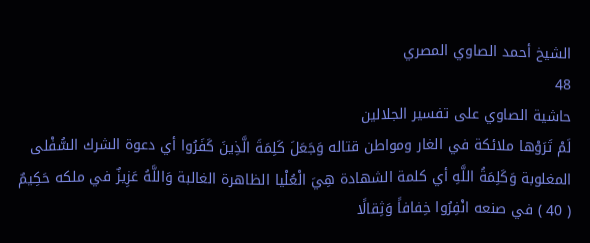الشيخ أحمد الصاوي المصري
48
حاشية الصاوي على تفسير الجلالين
لَمْ تَرَوْها ملائكة في الغار ومواطن قتاله وَجَعَلَ كَلِمَةَ الَّذِينَ كَفَرُوا أي دعوة الشرك السُّفْلى المغلوبة وَكَلِمَةُ اللَّهِ أي كلمة الشهادة هِيَ الْعُلْيا الظاهرة الغالبة وَاللَّهُ عَزِيزٌ في ملكه حَكِيمٌ ( 40 ) في صنعه انْفِرُوا خِفافاً وَثِقالًا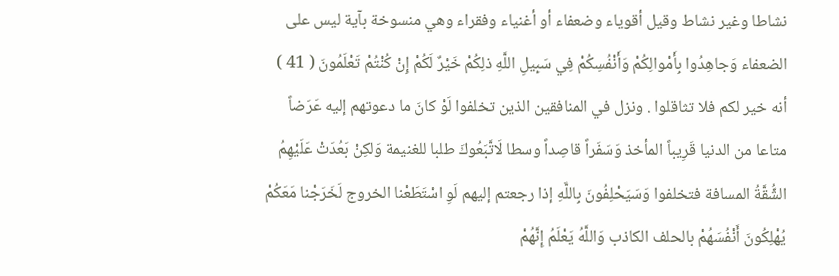نشاطا وغير نشاط وقيل أقوياء وضعفاء أو أغنياء وفقراء وهي منسوخة بآية ليس على الضعفاء وَجاهِدُوا بِأَمْوالِكُمْ وَأَنْفُسِكُمْ فِي سَبِيلِ اللَّهِ ذلِكُمْ خَيْرٌ لَكُمْ إِنْ كُنْتُمْ تَعْلَمُونَ ( 41 ) أنه خير لكم فلا تثاقلوا . ونزل في المنافقين الذين تخلفوا لَوْ كانَ ما دعوتهم إليه عَرَضاً متاعا من الدنيا قَرِيباً المأخذ وَسَفَراً قاصِداً وسطا لَاتَّبَعُوكَ طلبا للغنيمة وَلكِنْ بَعُدَتْ عَلَيْهِمُ الشُّقَّةُ المسافة فتخلفوا وَسَيَحْلِفُونَ بِاللَّهِ إذا رجعتم إليهم لَوِ اسْتَطَعْنا الخروج لَخَرَجْنا مَعَكُمْ يُهْلِكُونَ أَنْفُسَهُمْ بالحلف الكاذب وَاللَّهُ يَعْلَمُ إِنَّهُمْ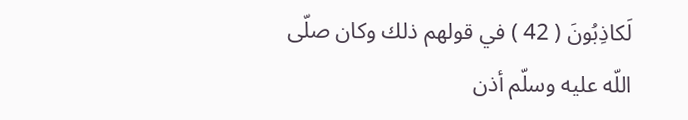لَكاذِبُونَ ( 42 ) في قولهم ذلك وكان صلّى اللّه عليه وسلّم أذن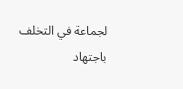لجماعة في التخلف باجتهاد